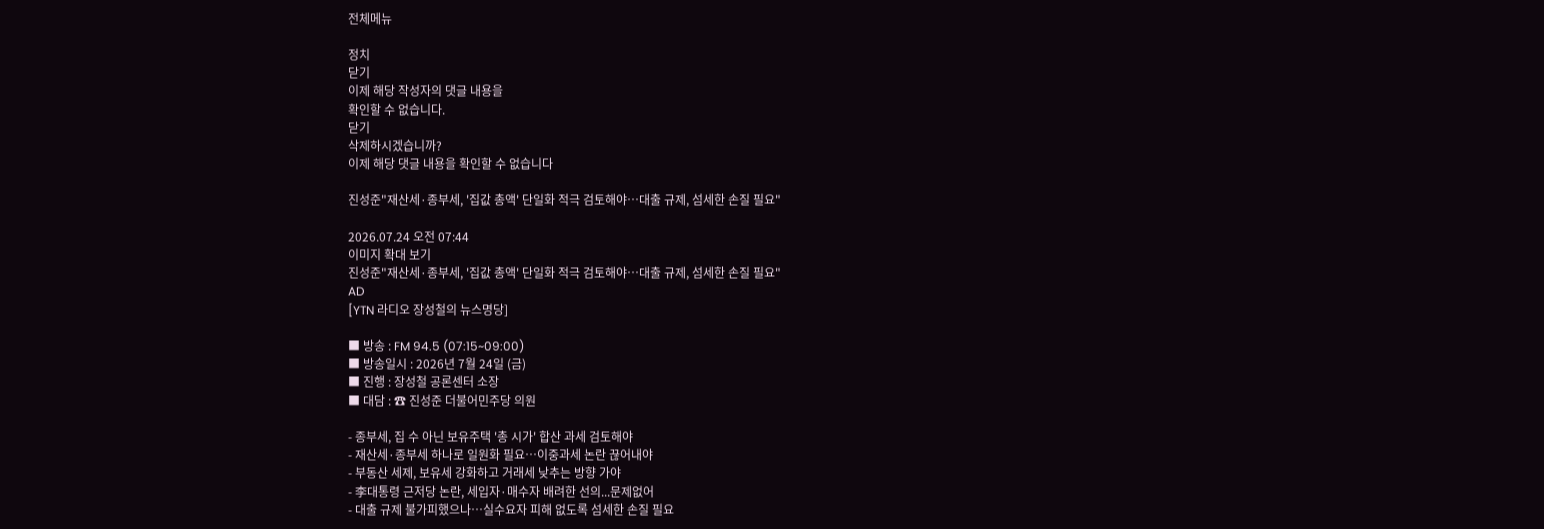전체메뉴

정치
닫기
이제 해당 작성자의 댓글 내용을
확인할 수 없습니다.
닫기
삭제하시겠습니까?
이제 해당 댓글 내용을 확인할 수 없습니다

진성준"재산세·종부세, '집값 총액' 단일화 적극 검토해야…대출 규제, 섬세한 손질 필요"

2026.07.24 오전 07:44
이미지 확대 보기
진성준"재산세·종부세, '집값 총액' 단일화 적극 검토해야…대출 규제, 섬세한 손질 필요"
AD
[YTN 라디오 장성철의 뉴스명당]

■ 방송 : FM 94.5 (07:15~09:00)
■ 방송일시 : 2026년 7월 24일 (금)
■ 진행 : 장성철 공론센터 소장
■ 대담 : ☎ 진성준 더불어민주당 의원

- 종부세, 집 수 아닌 보유주택 '총 시가' 합산 과세 검토해야
- 재산세·종부세 하나로 일원화 필요…이중과세 논란 끊어내야
- 부동산 세제, 보유세 강화하고 거래세 낮추는 방향 가야
- 李대통령 근저당 논란, 세입자·매수자 배려한 선의...문제없어
- 대출 규제 불가피했으나…실수요자 피해 없도록 섬세한 손질 필요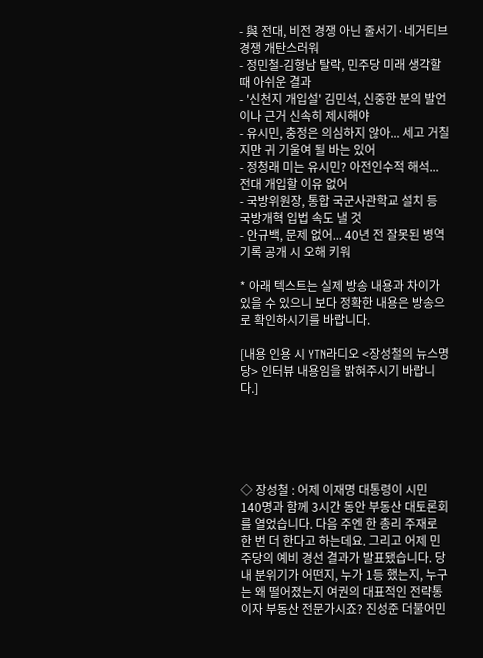- 與 전대, 비전 경쟁 아닌 줄서기·네거티브 경쟁 개탄스러워
- 정민철-김형남 탈락, 민주당 미래 생각할 때 아쉬운 결과
- '신천지 개입설' 김민석, 신중한 분의 발언이나 근거 신속히 제시해야
- 유시민, 충정은 의심하지 않아... 세고 거칠지만 귀 기울여 될 바는 있어
- 정청래 미는 유시민? 아전인수적 해석... 전대 개입할 이유 없어
- 국방위원장, 통합 국군사관학교 설치 등 국방개혁 입법 속도 낼 것
- 안규백, 문제 없어... 40년 전 잘못된 병역 기록 공개 시 오해 키워

* 아래 텍스트는 실제 방송 내용과 차이가 있을 수 있으니 보다 정확한 내용은 방송으로 확인하시기를 바랍니다.

[내용 인용 시 YTN라디오 <장성철의 뉴스명당> 인터뷰 내용임을 밝혀주시기 바랍니다.]





◇ 장성철 : 어제 이재명 대통령이 시민 140명과 함께 3시간 동안 부동산 대토론회를 열었습니다. 다음 주엔 한 총리 주재로 한 번 더 한다고 하는데요. 그리고 어제 민주당의 예비 경선 결과가 발표됐습니다. 당내 분위기가 어떤지, 누가 1등 했는지, 누구는 왜 떨어졌는지 여권의 대표적인 전략통이자 부동산 전문가시죠? 진성준 더불어민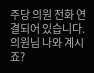주당 의원 전화 연결되어 있습니다. 의원님 나와 계시죠?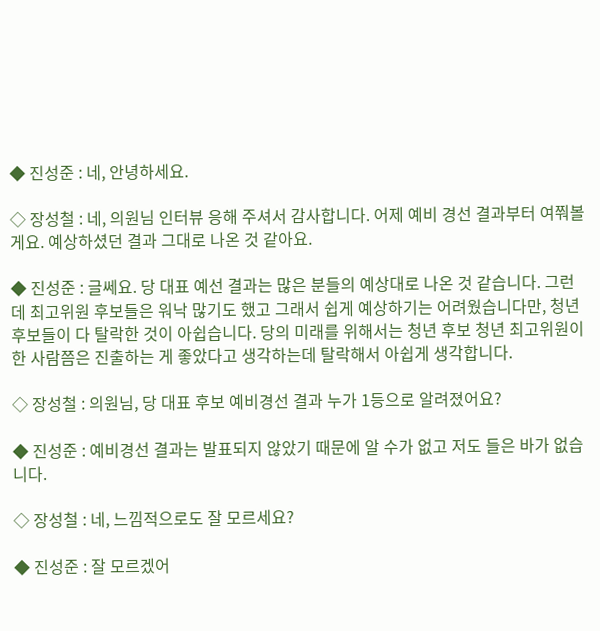◆ 진성준 : 네, 안녕하세요.

◇ 장성철 : 네, 의원님 인터뷰 응해 주셔서 감사합니다. 어제 예비 경선 결과부터 여쭤볼게요. 예상하셨던 결과 그대로 나온 것 같아요.

◆ 진성준 : 글쎄요. 당 대표 예선 결과는 많은 분들의 예상대로 나온 것 같습니다. 그런데 최고위원 후보들은 워낙 많기도 했고 그래서 쉽게 예상하기는 어려웠습니다만, 청년 후보들이 다 탈락한 것이 아쉽습니다. 당의 미래를 위해서는 청년 후보 청년 최고위원이 한 사람쯤은 진출하는 게 좋았다고 생각하는데 탈락해서 아쉽게 생각합니다.

◇ 장성철 : 의원님, 당 대표 후보 예비경선 결과 누가 1등으로 알려졌어요?

◆ 진성준 : 예비경선 결과는 발표되지 않았기 때문에 알 수가 없고 저도 들은 바가 없습니다.

◇ 장성철 : 네, 느낌적으로도 잘 모르세요?

◆ 진성준 : 잘 모르겠어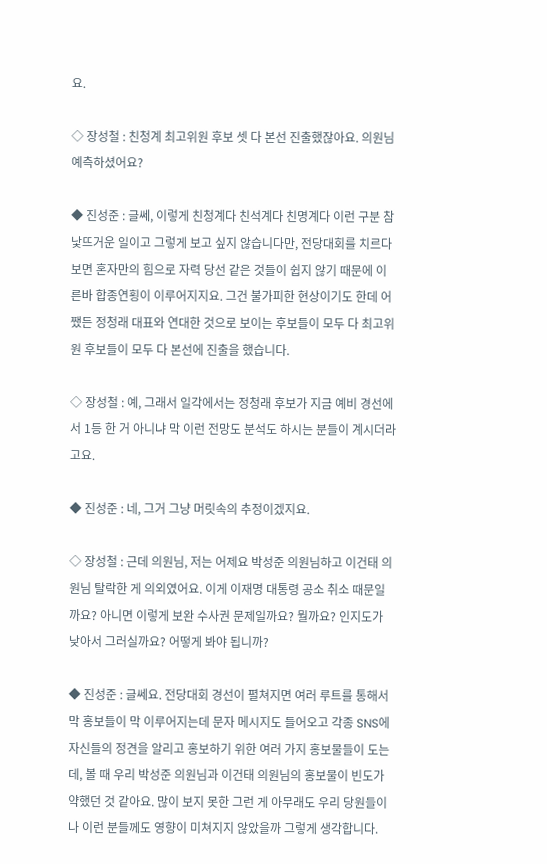요.

◇ 장성철 : 친청계 최고위원 후보 셋 다 본선 진출했잖아요. 의원님 예측하셨어요?

◆ 진성준 : 글쎄, 이렇게 친청계다 친석계다 친명계다 이런 구분 참 낯뜨거운 일이고 그렇게 보고 싶지 않습니다만, 전당대회를 치르다 보면 혼자만의 힘으로 자력 당선 같은 것들이 쉽지 않기 때문에 이른바 합종연횡이 이루어지지요. 그건 불가피한 현상이기도 한데 어쨌든 정청래 대표와 연대한 것으로 보이는 후보들이 모두 다 최고위원 후보들이 모두 다 본선에 진출을 했습니다.

◇ 장성철 : 예, 그래서 일각에서는 정청래 후보가 지금 예비 경선에서 1등 한 거 아니냐 막 이런 전망도 분석도 하시는 분들이 계시더라고요.

◆ 진성준 : 네, 그거 그냥 머릿속의 추정이겠지요.

◇ 장성철 : 근데 의원님, 저는 어제요 박성준 의원님하고 이건태 의원님 탈락한 게 의외였어요. 이게 이재명 대통령 공소 취소 때문일까요? 아니면 이렇게 보완 수사권 문제일까요? 뭘까요? 인지도가 낮아서 그러실까요? 어떻게 봐야 됩니까?

◆ 진성준 : 글쎄요. 전당대회 경선이 펼쳐지면 여러 루트를 통해서 막 홍보들이 막 이루어지는데 문자 메시지도 들어오고 각종 SNS에 자신들의 정견을 알리고 홍보하기 위한 여러 가지 홍보물들이 도는데, 볼 때 우리 박성준 의원님과 이건태 의원님의 홍보물이 빈도가 약했던 것 같아요. 많이 보지 못한 그런 게 아무래도 우리 당원들이나 이런 분들께도 영향이 미쳐지지 않았을까 그렇게 생각합니다.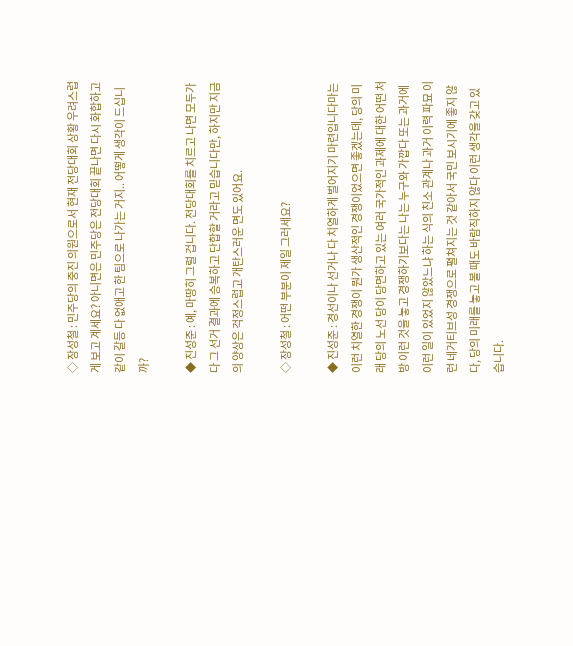◇ 장성철 : 민주당의 중진 의원으로서 현재 전당대회 상황 우려스럽게 보고 계세요? 아니면은 민주당은 전당대회 끝나면 다시 화합하고 같이 갈등 다 없애고 한 팀으로 나가는 거지.. 어떻게 생각이 드십니까?

◆ 진성준 : 예, 마땅히 그럴 겁니다. 전당대회를 치르고 나면 모두가 다 그 선거 결과에 승복하고 단합할 거라고 믿습니다만, 하지만 지금의 양상은 걱정스럽고 개탄스러운 면도 있어요.

◇ 장성철 : 어떤 부분이 제일 그러세요?

◆ 진성준 : 경선이나 선거나 다 치열하게 벌어지기 마련입니다마는 이런 치열한 경쟁이 뭔가 생산적인 경쟁이었으면 좋겠는데, 당의 미래 당의 노선 당이 당면하고 있는 여러 국가적인 과제에 대한 어떤 처방 이런 것을 놓고 경쟁하기보다는 나는 누구와 가깝다 또는 과거에 이런 일이 있었지 않았느냐 하는 식의 친소 관계나 과거 이력 파묘 이런 네거티브성 경쟁으로 펼쳐지는 것 같아서 국민 보시기에 좋지 않다, 당의 미래를 놓고 볼 때도 바람직하지 않다 이런 생각을 갖고 있습니다.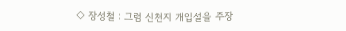◇ 장성철 : 그럼 신천지 개입설을 주장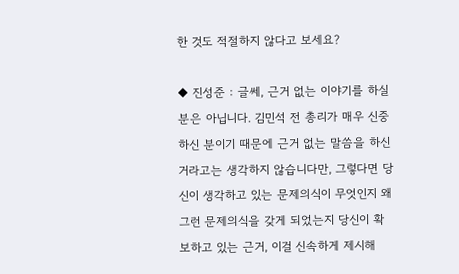한 것도 적절하지 않다고 보세요?

◆ 진성준 : 글쎄, 근거 없는 이야기를 하실 분은 아닙니다. 김민석 전 총리가 매우 신중하신 분이기 때문에 근거 없는 말씀을 하신 거라고는 생각하지 않습니다만, 그렇다면 당신이 생각하고 있는 문제의식이 무엇인지 왜 그런 문제의식을 갖게 되었는지 당신이 확보하고 있는 근거, 이걸 신속하게 제시해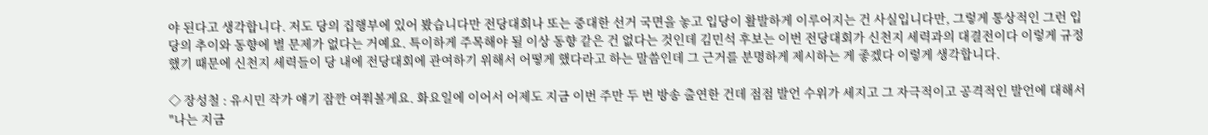야 된다고 생각합니다. 저도 당의 집행부에 있어 봤습니다만 전당대회나 또는 중대한 선거 국면을 놓고 입당이 활발하게 이루어지는 건 사실입니다만, 그렇게 통상적인 그런 입당의 추이와 동향에 별 문제가 없다는 거예요. 특이하게 주목해야 될 이상 동향 같은 건 없다는 것인데 김민석 후보는 이번 전당대회가 신천지 세력과의 대결전이다 이렇게 규정했기 때문에 신천지 세력들이 당 내에 전당대회에 관여하기 위해서 어떻게 했다라고 하는 말씀인데 그 근거를 분명하게 제시하는 게 좋겠다 이렇게 생각합니다.

◇ 장성철 : 유시민 작가 얘기 잠깐 여쭤볼게요. 화요일에 이어서 어제도 지금 이번 주만 두 번 방송 출연한 건데 점점 발언 수위가 세지고 그 자극적이고 공격적인 발언에 대해서 "나는 지금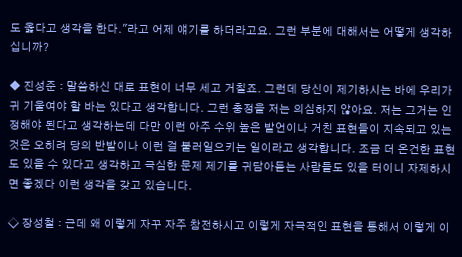도 옳다고 생각을 한다."라고 어제 얘기를 하더라고요. 그런 부분에 대해서는 어떻게 생각하십니까?

◆ 진성준 : 말씀하신 대로 표현이 너무 세고 거칠죠. 그런데 당신이 제기하시는 바에 우리가 귀 기울여야 할 바는 있다고 생각합니다. 그런 충정을 저는 의심하지 않아요. 저는 그거는 인정해야 된다고 생각하는데 다만 이런 아주 수위 높은 발언이나 거친 표현들이 지속되고 있는 것은 오히려 당의 반발이나 이런 걸 불러일으키는 일이라고 생각합니다. 조금 더 온건한 표현도 있을 수 있다고 생각하고 극심한 문제 제기를 귀담아듣는 사람들도 있을 터이니 자제하시면 좋겠다 이런 생각을 갖고 있습니다.

◇ 장성철 : 근데 왜 이렇게 자꾸 자주 참전하시고 이렇게 자극적인 표현을 통해서 이렇게 이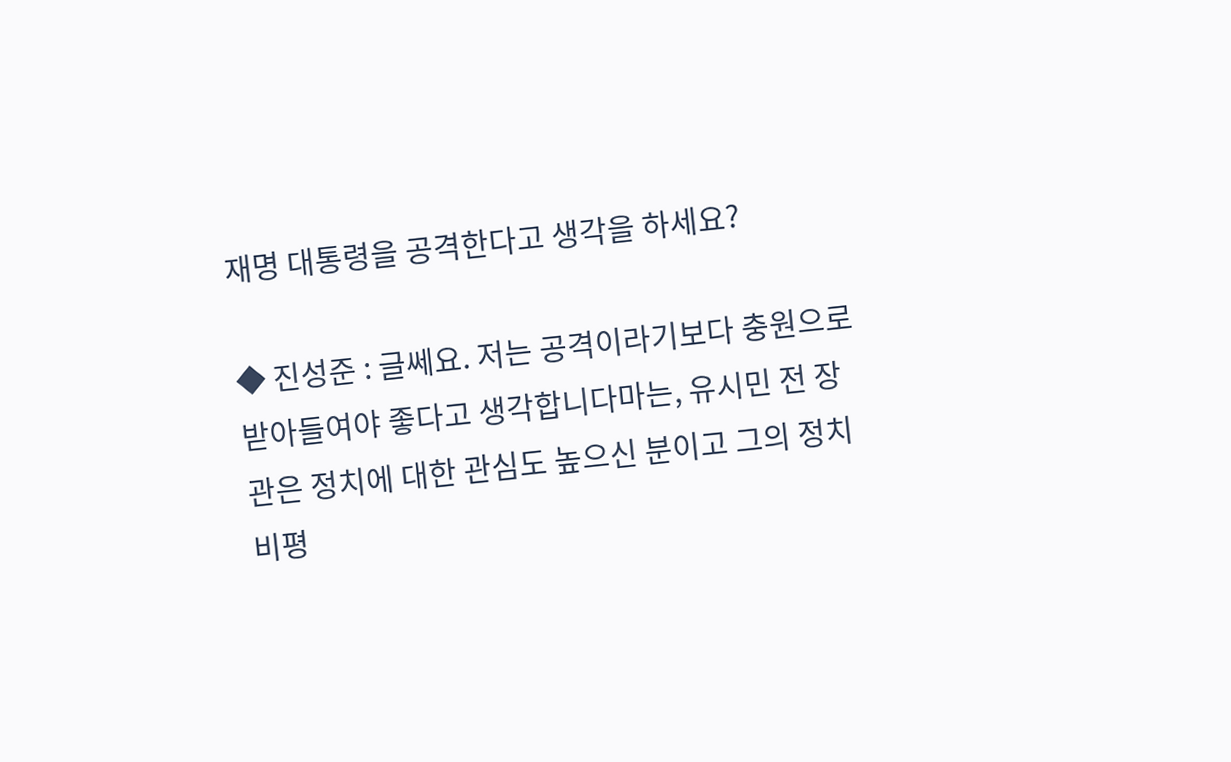재명 대통령을 공격한다고 생각을 하세요?

◆ 진성준 : 글쎄요. 저는 공격이라기보다 충원으로 받아들여야 좋다고 생각합니다마는, 유시민 전 장관은 정치에 대한 관심도 높으신 분이고 그의 정치 비평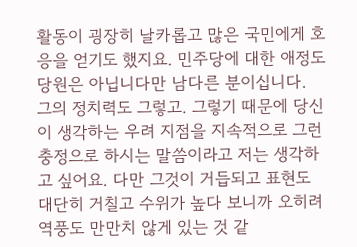활동이 굉장히 날카롭고 많은 국민에게 호응을 얻기도 했지요. 민주당에 대한 애정도 당원은 아닙니다만 남다른 분이십니다. 그의 정치력도 그렇고. 그렇기 때문에 당신이 생각하는 우려 지점을 지속적으로 그런 충정으로 하시는 말씀이라고 저는 생각하고 싶어요. 다만 그것이 거듭되고 표현도 대단히 거칠고 수위가 높다 보니까 오히려 역풍도 만만치 않게 있는 것 같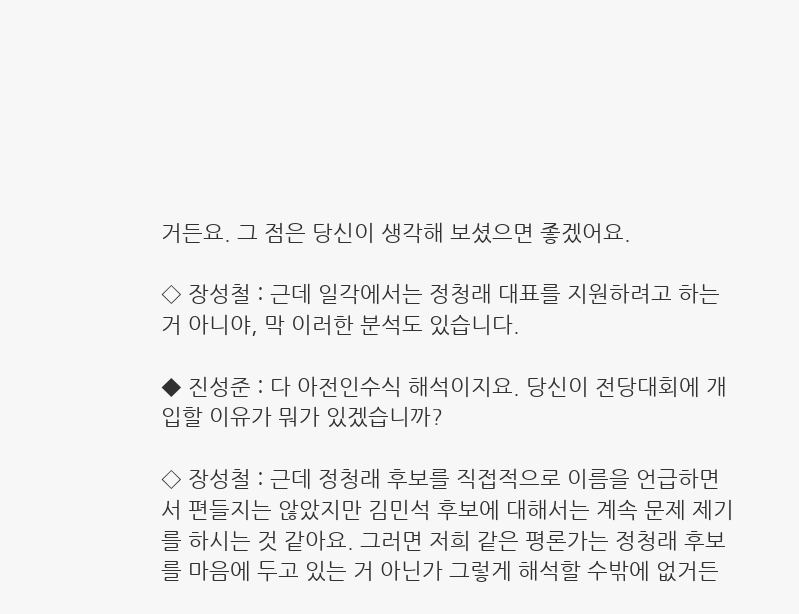거든요. 그 점은 당신이 생각해 보셨으면 좋겠어요.

◇ 장성철 : 근데 일각에서는 정청래 대표를 지원하려고 하는 거 아니야, 막 이러한 분석도 있습니다.

◆ 진성준 : 다 아전인수식 해석이지요. 당신이 전당대회에 개입할 이유가 뭐가 있겠습니까?

◇ 장성철 : 근데 정청래 후보를 직접적으로 이름을 언급하면서 편들지는 않았지만 김민석 후보에 대해서는 계속 문제 제기를 하시는 것 같아요. 그러면 저희 같은 평론가는 정청래 후보를 마음에 두고 있는 거 아닌가 그렇게 해석할 수밖에 없거든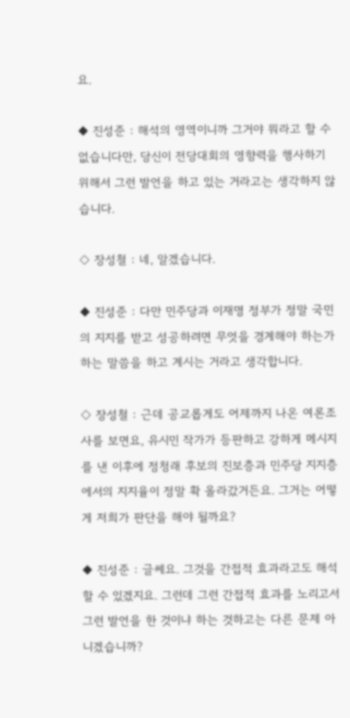요.

◆ 진성준 : 해석의 영역이니까 그거야 뭐라고 할 수 없습니다만, 당신이 전당대회의 영향력을 행사하기 위해서 그런 발언을 하고 있는 거라고는 생각하지 않습니다.

◇ 장성철 : 네, 알겠습니다.

◆ 진성준 : 다만 민주당과 이재명 정부가 정말 국민의 지지를 받고 성공하려면 무엇을 경계해야 하는가 하는 말씀을 하고 계시는 거라고 생각합니다.

◇ 장성철 : 근데 공교롭게도 어제까지 나온 여론조사를 보면요, 유시민 작가가 등판하고 강하게 메시지를 낸 이후에 정청래 후보의 진보층과 민주당 지지층에서의 지지율이 정말 확 올라갔거든요. 그거는 어떻게 저희가 판단을 해야 될까요?

◆ 진성준 : 글쎄요. 그것을 간접적 효과라고도 해석할 수 있겠지요. 그런데 그런 간접적 효과를 노리고서 그런 발언을 한 것이냐 하는 것하고는 다른 문제 아니겠습니까?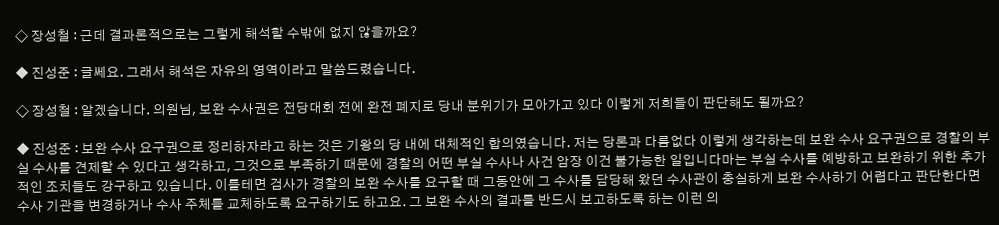◇ 장성철 : 근데 결과론적으로는 그렇게 해석할 수밖에 없지 않을까요?

◆ 진성준 : 글쎄요. 그래서 해석은 자유의 영역이라고 말씀드렸습니다.

◇ 장성철 : 알겠습니다. 의원님, 보완 수사권은 전당대회 전에 완전 폐지로 당내 분위기가 모아가고 있다 이렇게 저희들이 판단해도 될까요?

◆ 진성준 : 보완 수사 요구권으로 정리하자라고 하는 것은 기왕의 당 내에 대체적인 합의였습니다. 저는 당론과 다름없다 이렇게 생각하는데 보완 수사 요구권으로 경찰의 부실 수사를 견제할 수 있다고 생각하고, 그것으로 부족하기 때문에 경찰의 어떤 부실 수사나 사건 암장 이건 불가능한 일입니다마는 부실 수사를 예방하고 보완하기 위한 추가적인 조치들도 강구하고 있습니다. 이를테면 검사가 경찰의 보완 수사를 요구할 때 그동안에 그 수사를 담당해 왔던 수사관이 충실하게 보완 수사하기 어렵다고 판단한다면 수사 기관을 변경하거나 수사 주체를 교체하도록 요구하기도 하고요. 그 보완 수사의 결과를 반드시 보고하도록 하는 이런 의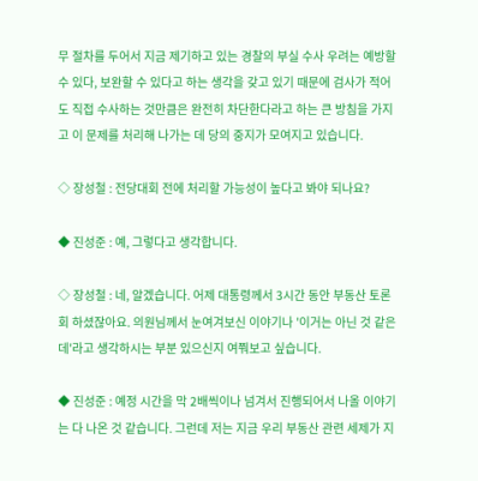무 절차를 두어서 지금 제기하고 있는 경찰의 부실 수사 우려는 예방할 수 있다, 보완할 수 있다고 하는 생각을 갖고 있기 때문에 검사가 적어도 직접 수사하는 것만큼은 완전히 차단한다라고 하는 큰 방침을 가지고 이 문제를 처리해 나가는 데 당의 중지가 모여지고 있습니다.

◇ 장성철 : 전당대회 전에 처리할 가능성이 높다고 봐야 되나요?

◆ 진성준 : 예, 그렇다고 생각합니다.

◇ 장성철 : 네, 알겠습니다. 어제 대통령께서 3시간 동안 부동산 토론회 하셨잖아요. 의원님께서 눈여겨보신 이야기나 '이거는 아닌 것 같은데'라고 생각하시는 부분 있으신지 여쭤보고 싶습니다.

◆ 진성준 : 예정 시간을 막 2배씩이나 넘겨서 진행되어서 나올 이야기는 다 나온 것 같습니다. 그런데 저는 지금 우리 부동산 관련 세제가 지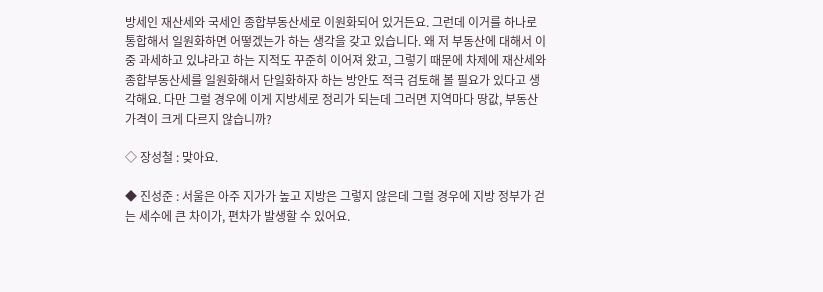방세인 재산세와 국세인 종합부동산세로 이원화되어 있거든요. 그런데 이거를 하나로 통합해서 일원화하면 어떻겠는가 하는 생각을 갖고 있습니다. 왜 저 부동산에 대해서 이중 과세하고 있냐라고 하는 지적도 꾸준히 이어져 왔고, 그렇기 때문에 차제에 재산세와 종합부동산세를 일원화해서 단일화하자 하는 방안도 적극 검토해 볼 필요가 있다고 생각해요. 다만 그럴 경우에 이게 지방세로 정리가 되는데 그러면 지역마다 땅값, 부동산 가격이 크게 다르지 않습니까?

◇ 장성철 : 맞아요.

◆ 진성준 : 서울은 아주 지가가 높고 지방은 그렇지 않은데 그럴 경우에 지방 정부가 걷는 세수에 큰 차이가, 편차가 발생할 수 있어요.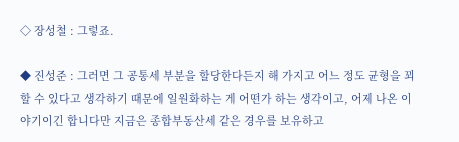◇ 장성철 : 그렇죠.

◆ 진성준 : 그러면 그 공통세 부분을 할당한다든지 해 가지고 어느 정도 균형을 꾀할 수 있다고 생각하기 때문에 일원화하는 게 어떤가 하는 생각이고, 어제 나온 이야기이긴 합니다만 지금은 종합부동산세 같은 경우를 보유하고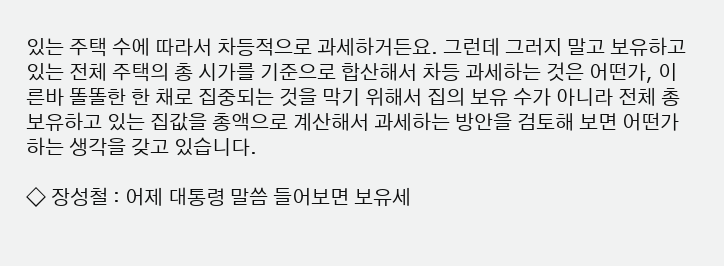있는 주택 수에 따라서 차등적으로 과세하거든요. 그런데 그러지 말고 보유하고 있는 전체 주택의 총 시가를 기준으로 합산해서 차등 과세하는 것은 어떤가, 이른바 똘똘한 한 채로 집중되는 것을 막기 위해서 집의 보유 수가 아니라 전체 총 보유하고 있는 집값을 총액으로 계산해서 과세하는 방안을 검토해 보면 어떤가 하는 생각을 갖고 있습니다.

◇ 장성철 : 어제 대통령 말씀 들어보면 보유세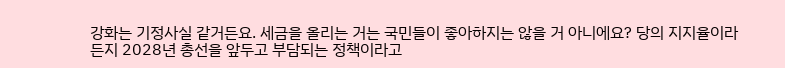강화는 기정사실 같거든요. 세금을 올리는 거는 국민들이 좋아하지는 않을 거 아니에요? 당의 지지율이라든지 2028년 총선을 앞두고 부담되는 정책이라고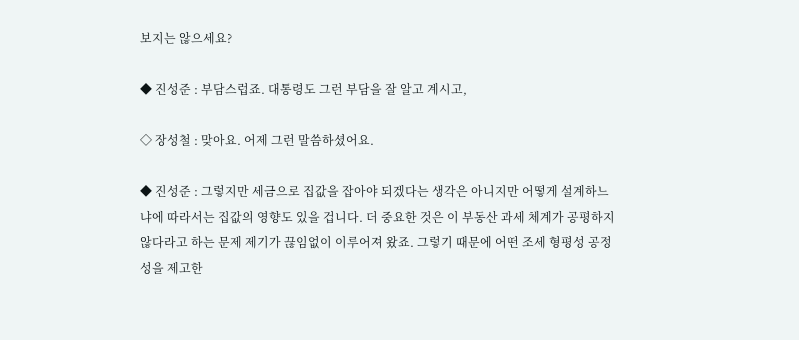보지는 않으세요?

◆ 진성준 : 부담스럽죠. 대통령도 그런 부담을 잘 알고 계시고,

◇ 장성철 : 맞아요. 어제 그런 말씀하셨어요.

◆ 진성준 : 그렇지만 세금으로 집값을 잡아야 되겠다는 생각은 아니지만 어떻게 설계하느냐에 따라서는 집값의 영향도 있을 겁니다. 더 중요한 것은 이 부동산 과세 체계가 공평하지 않다라고 하는 문제 제기가 끊임없이 이루어져 왔죠. 그렇기 때문에 어떤 조세 형평성 공정성을 제고한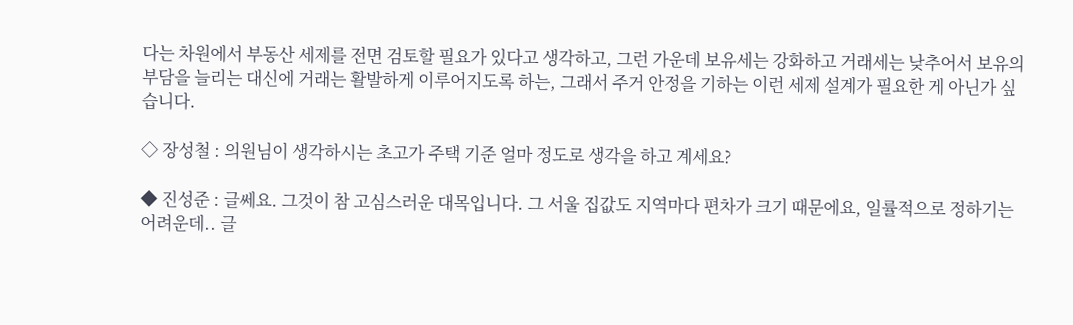다는 차원에서 부동산 세제를 전면 검토할 필요가 있다고 생각하고, 그런 가운데 보유세는 강화하고 거래세는 낮추어서 보유의 부담을 늘리는 대신에 거래는 활발하게 이루어지도록 하는, 그래서 주거 안정을 기하는 이런 세제 설계가 필요한 게 아닌가 싶습니다.

◇ 장성철 : 의원님이 생각하시는 초고가 주택 기준 얼마 정도로 생각을 하고 계세요?

◆ 진성준 : 글쎄요. 그것이 참 고심스러운 대목입니다. 그 서울 집값도 지역마다 편차가 크기 때문에요, 일률적으로 정하기는 어려운데.. 글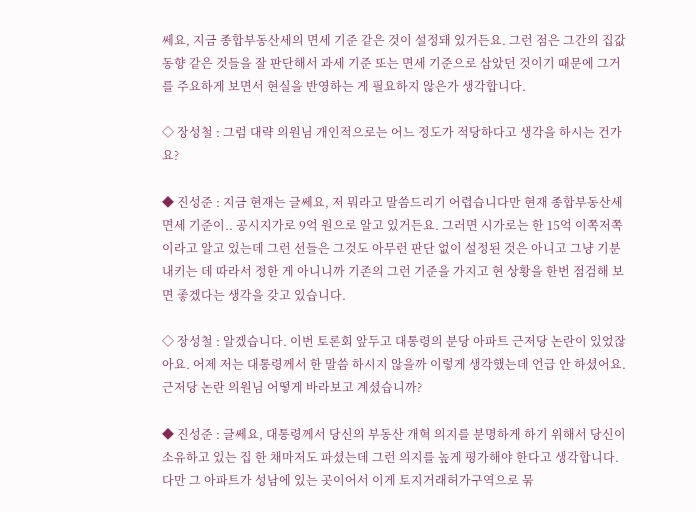쎄요, 지금 종합부동산세의 면세 기준 같은 것이 설정돼 있거든요. 그런 점은 그간의 집값 동향 같은 것들을 잘 판단해서 과세 기준 또는 면세 기준으로 삼았던 것이기 때문에 그거를 주요하게 보면서 현실을 반영하는 게 필요하지 않은가 생각합니다.

◇ 장성철 : 그럼 대략 의원님 개인적으로는 어느 정도가 적당하다고 생각을 하시는 건가요?

◆ 진성준 : 지금 현재는 글쎄요, 저 뭐라고 말씀드리기 어렵습니다만 현재 종합부동산세 면세 기준이.. 공시지가로 9억 원으로 알고 있거든요. 그러면 시가로는 한 15억 이쪽저쪽이라고 알고 있는데 그런 선들은 그것도 아무런 판단 없이 설정된 것은 아니고 그냥 기분 내키는 데 따라서 정한 게 아니니까 기존의 그런 기준을 가지고 현 상황을 한번 점검해 보면 좋겠다는 생각을 갖고 있습니다.

◇ 장성철 : 알겠습니다. 이번 토론회 앞두고 대통령의 분당 아파트 근저당 논란이 있었잖아요. 어제 저는 대통령께서 한 말씀 하시지 않을까 이렇게 생각했는데 언급 안 하셨어요. 근저당 논란 의원님 어떻게 바라보고 계셨습니까?

◆ 진성준 : 글쎄요, 대통령께서 당신의 부동산 개혁 의지를 분명하게 하기 위해서 당신이 소유하고 있는 집 한 채마저도 파셨는데 그런 의지를 높게 평가해야 한다고 생각합니다. 다만 그 아파트가 성남에 있는 곳이어서 이게 토지거래허가구역으로 묶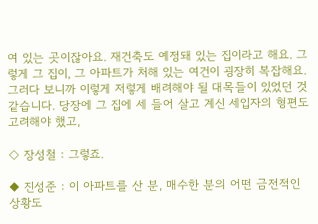여 있는 곳이잖아요. 재건축도 예정돼 있는 집이라고 해요. 그렇게 그 집이, 그 아파트가 처해 있는 여건이 굉장히 복잡해요. 그러다 보니까 이렇게 저렇게 배려해야 될 대목들이 있었던 것 같습니다. 당장에 그 집에 세 들어 살고 계신 세입자의 형편도 고려해야 했고,

◇ 장성철 : 그렇죠.

◆ 진성준 : 이 아파트를 산 분, 매수한 분의 어떤 금전적인 상황도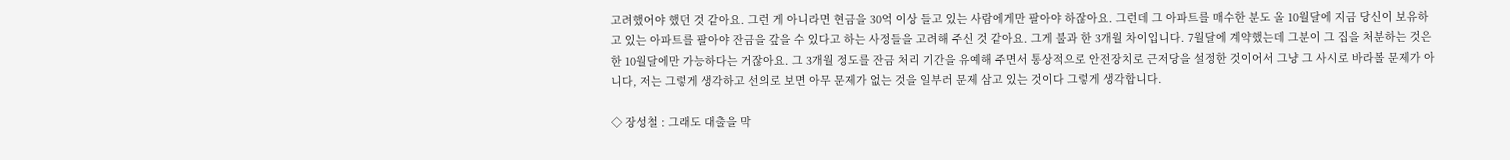고려했어야 했던 것 같아요. 그런 게 아니라면 현금을 30억 이상 들고 있는 사람에게만 팔아야 하잖아요. 그런데 그 아파트를 매수한 분도 올 10월달에 지금 당신이 보유하고 있는 아파트를 팔아야 잔금을 갚을 수 있다고 하는 사정들을 고려해 주신 것 같아요. 그게 불과 한 3개월 차이입니다. 7월달에 계약했는데 그분이 그 집을 처분하는 것은 한 10월달에만 가능하다는 거잖아요. 그 3개월 정도를 잔금 처리 기간을 유예해 주면서 통상적으로 안전장치로 근저당을 설정한 것이어서 그냥 그 사시로 바라볼 문제가 아니다, 저는 그렇게 생각하고 선의로 보면 아무 문제가 없는 것을 일부러 문제 삼고 있는 것이다 그렇게 생각합니다.

◇ 장성철 : 그래도 대출을 막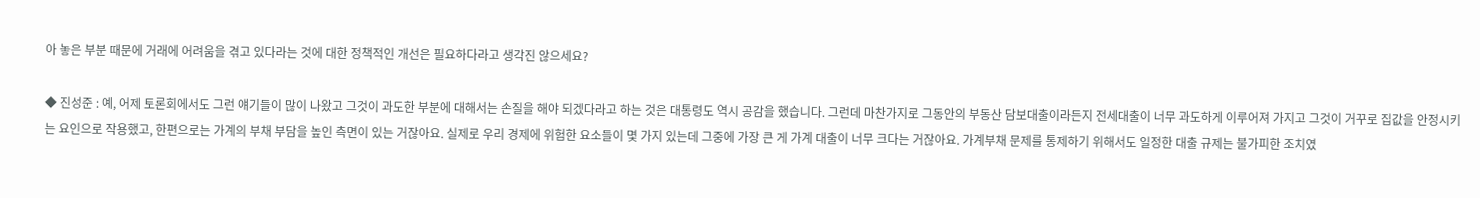아 놓은 부분 때문에 거래에 어려움을 겪고 있다라는 것에 대한 정책적인 개선은 필요하다라고 생각진 않으세요?

◆ 진성준 : 예, 어제 토론회에서도 그런 얘기들이 많이 나왔고 그것이 과도한 부분에 대해서는 손질을 해야 되겠다라고 하는 것은 대통령도 역시 공감을 했습니다. 그런데 마찬가지로 그동안의 부동산 담보대출이라든지 전세대출이 너무 과도하게 이루어져 가지고 그것이 거꾸로 집값을 안정시키는 요인으로 작용했고, 한편으로는 가계의 부채 부담을 높인 측면이 있는 거잖아요. 실제로 우리 경제에 위험한 요소들이 몇 가지 있는데 그중에 가장 큰 게 가계 대출이 너무 크다는 거잖아요. 가계부채 문제를 통제하기 위해서도 일정한 대출 규제는 불가피한 조치였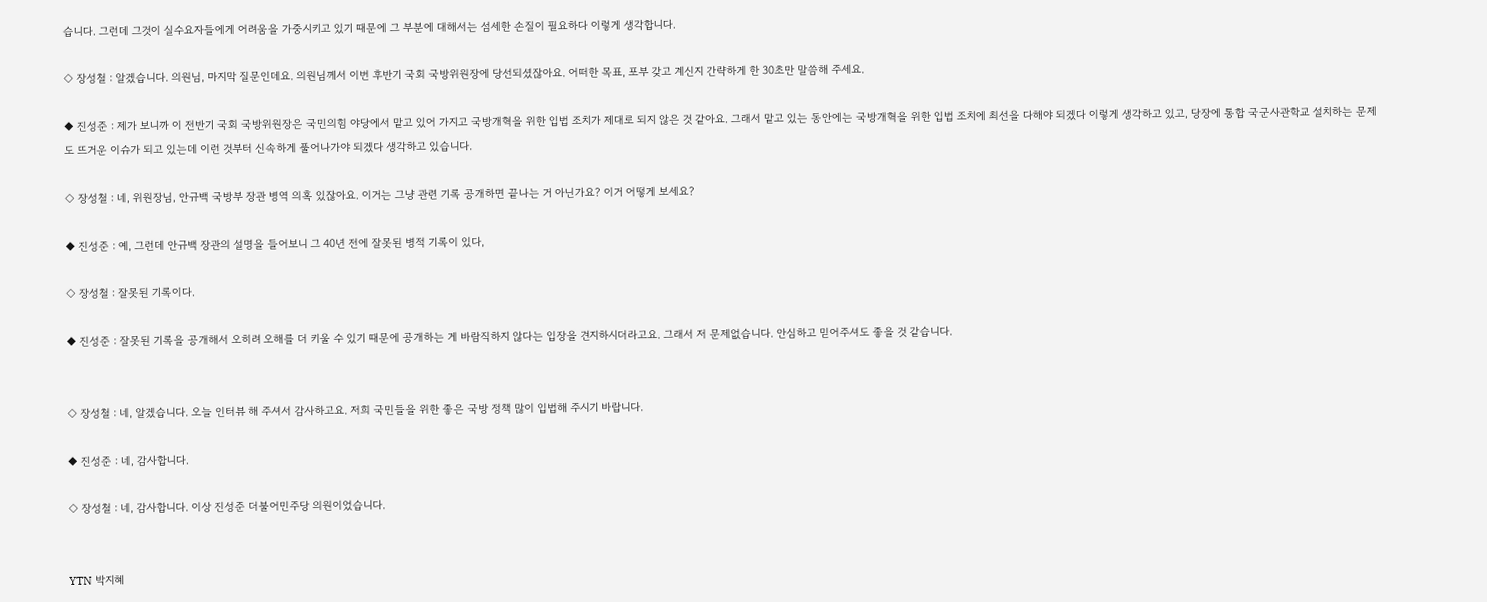습니다. 그런데 그것이 실수요자들에게 어려움을 가중시키고 있기 때문에 그 부분에 대해서는 섬세한 손질이 필요하다 이렇게 생각합니다.

◇ 장성철 : 알겠습니다. 의원님, 마지막 질문인데요. 의원님께서 이번 후반기 국회 국방위원장에 당선되셨잖아요. 어떠한 목표, 포부 갖고 계신지 간략하게 한 30초만 말씀해 주세요.

◆ 진성준 : 제가 보니까 이 전반기 국회 국방위원장은 국민의힘 야당에서 맡고 있어 가지고 국방개혁을 위한 입법 조치가 제대로 되지 않은 것 같아요. 그래서 맡고 있는 동안에는 국방개혁을 위한 입법 조치에 최선을 다해야 되겠다 이렇게 생각하고 있고, 당장에 통합 국군사관학교 설치하는 문제도 뜨거운 이슈가 되고 있는데 이런 것부터 신속하게 풀어나가야 되겠다 생각하고 있습니다.

◇ 장성철 : 네, 위원장님, 안규백 국방부 장관 병역 의혹 있잖아요. 이거는 그냥 관련 기록 공개하면 끝나는 거 아닌가요? 이거 어떻게 보세요?

◆ 진성준 : 예, 그런데 안규백 장관의 설명을 들어보니 그 40년 전에 잘못된 병적 기록이 있다,

◇ 장성철 : 잘못된 기록이다.

◆ 진성준 : 잘못된 기록을 공개해서 오히려 오해를 더 키울 수 있기 때문에 공개하는 게 바람직하지 않다는 입장을 견지하시더라고요. 그래서 저 문제없습니다. 안심하고 믿어주셔도 좋을 것 같습니다.


◇ 장성철 : 네, 알겠습니다. 오늘 인터뷰 해 주셔서 감사하고요. 저희 국민들을 위한 좋은 국방 정책 많이 입법해 주시기 바랍니다.

◆ 진성준 : 네, 감사합니다.

◇ 장성철 : 네, 감사합니다. 이상 진성준 더불어민주당 의원이었습니다.


YTN 박지혜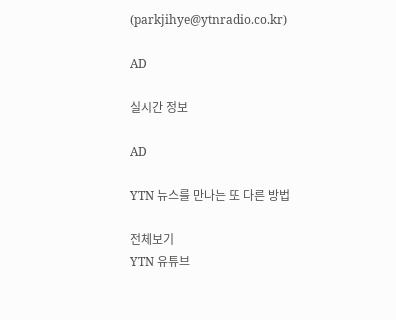(parkjihye@ytnradio.co.kr)

AD

실시간 정보

AD

YTN 뉴스를 만나는 또 다른 방법

전체보기
YTN 유튜브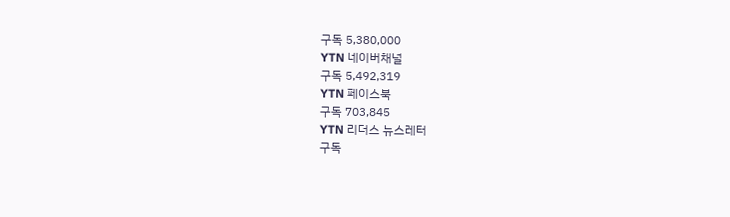구독 5,380,000
YTN 네이버채널
구독 5,492,319
YTN 페이스북
구독 703,845
YTN 리더스 뉴스레터
구독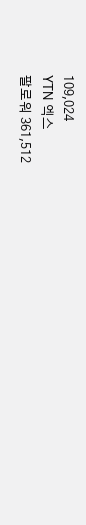109,024
YTN 엑스
팔로워 361,512